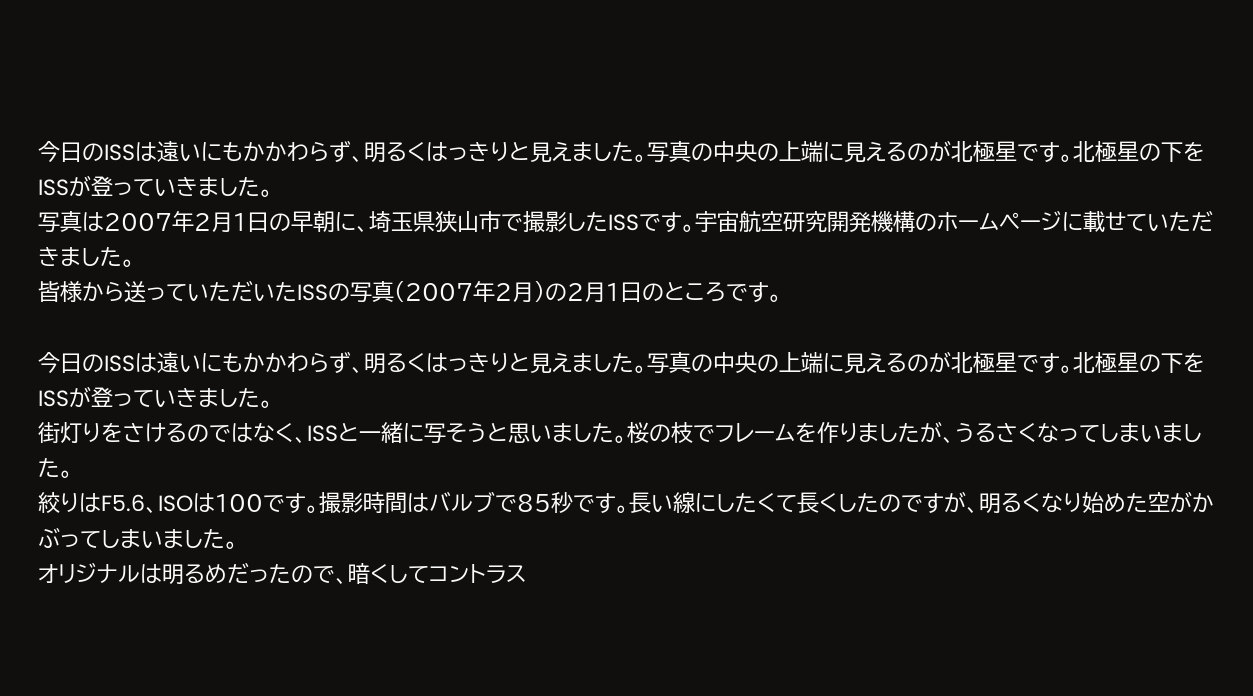今日のISSは遠いにもかかわらず、明るくはっきりと見えました。写真の中央の上端に見えるのが北極星です。北極星の下をISSが登っていきました。
写真は2007年2月1日の早朝に、埼玉県狭山市で撮影したISSです。宇宙航空研究開発機構のホームページに載せていただきました。
皆様から送っていただいたISSの写真(2007年2月)の2月1日のところです。

今日のISSは遠いにもかかわらず、明るくはっきりと見えました。写真の中央の上端に見えるのが北極星です。北極星の下をISSが登っていきました。
街灯りをさけるのではなく、ISSと一緒に写そうと思いました。桜の枝でフレームを作りましたが、うるさくなってしまいました。
絞りはF5.6、ISOは100です。撮影時間はバルブで85秒です。長い線にしたくて長くしたのですが、明るくなり始めた空がかぶってしまいました。
オリジナルは明るめだったので、暗くしてコントラス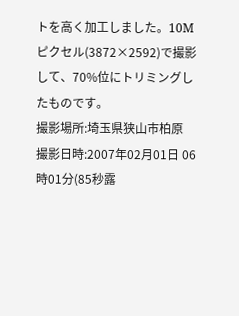トを高く加工しました。10Mピクセル(3872×2592)で撮影して、70%位にトリミングしたものです。
撮影場所:埼玉県狭山市柏原
撮影日時:2007年02月01日 06時01分(85秒露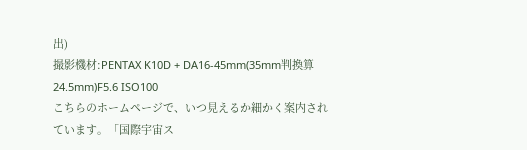出)
撮影機材:PENTAX K10D + DA16-45mm(35mm判換算 24.5mm)F5.6 ISO100
こちらのホームページで、いつ見えるか細かく案内されています。「国際宇宙ス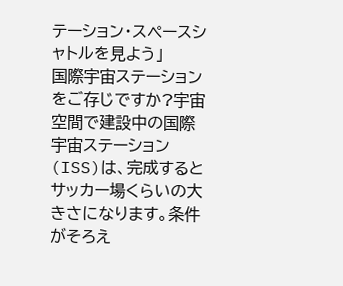テーション・スペースシャトルを見よう」
国際宇宙ステーションをご存じですか?宇宙空間で建設中の国際宇宙ステーション(ISS)は、完成するとサッカー場くらいの大きさになります。条件がそろえ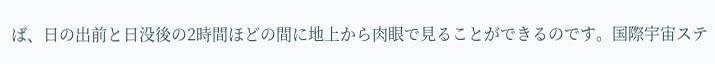ば、日の出前と日没後の2時間ほどの間に地上から肉眼で見ることができるのです。国際宇宙ステ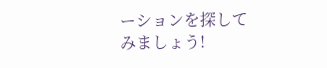ーションを探してみましょう!